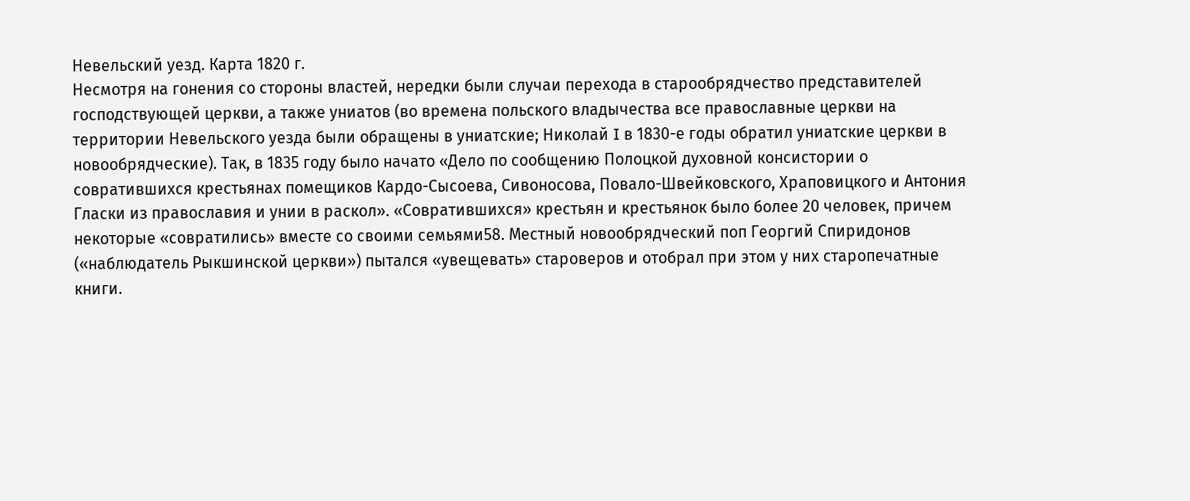Невельский уезд. Карта 1820 г.
Несмотря на гонения со стороны властей, нередки были случаи перехода в старообрядчество представителей господствующей церкви, а также униатов (во времена польского владычества все православные церкви на территории Невельского уезда были обращены в униатские; Николай I в 1830-е годы обратил униатские церкви в новообрядческие). Так, в 1835 году было начато «Дело по сообщению Полоцкой духовной консистории о совратившихся крестьянах помещиков Кардо-Сысоева, Сивоносова, Повало-Швейковского, Храповицкого и Антония Гласки из православия и унии в раскол». «Совратившихся» крестьян и крестьянок было более 20 человек, причем некоторые «совратились» вместе со своими семьями58. Местный новообрядческий поп Георгий Спиридонов («наблюдатель Рыкшинской церкви») пытался «увещевать» староверов и отобрал при этом у них старопечатные книги.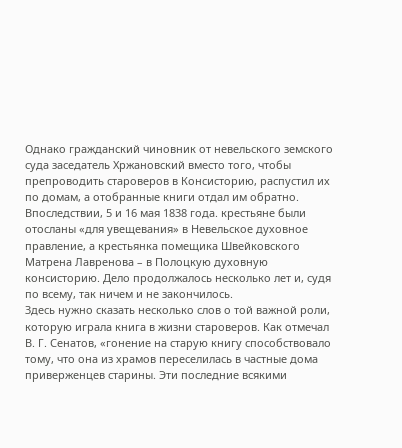Однако гражданский чиновник от невельского земского суда заседатель Хржановский вместо того, чтобы препроводить староверов в Консисторию, распустил их по домам, а отобранные книги отдал им обратно. Впоследствии, 5 и 16 мая 1838 года. крестьяне были отосланы «для увещевания» в Невельское духовное правление, а крестьянка помещика Швейковского Матрена Лавренова – в Полоцкую духовную консисторию. Дело продолжалось несколько лет и, судя по всему, так ничем и не закончилось.
Здесь нужно сказать несколько слов о той важной роли, которую играла книга в жизни староверов. Как отмечал В. Г. Сенатов, «гонение на старую книгу способствовало тому, что она из храмов переселилась в частные дома приверженцев старины. Эти последние всякими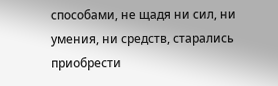способами, не щадя ни сил, ни умения, ни средств, старались приобрести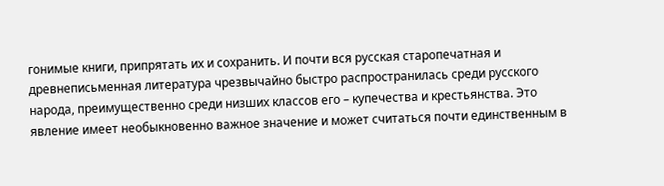гонимые книги, припрятать их и сохранить. И почти вся русская старопечатная и древнеписьменная литература чрезвычайно быстро распространилась среди русского народа, преимущественно среди низших классов его – купечества и крестьянства. Это явление имеет необыкновенно важное значение и может считаться почти единственным в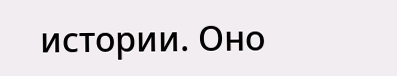истории. Оно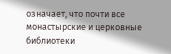означает, что почти все монастырские и церковные библиотеки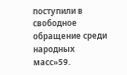поступили в свободное обращение среди народных масс»59.